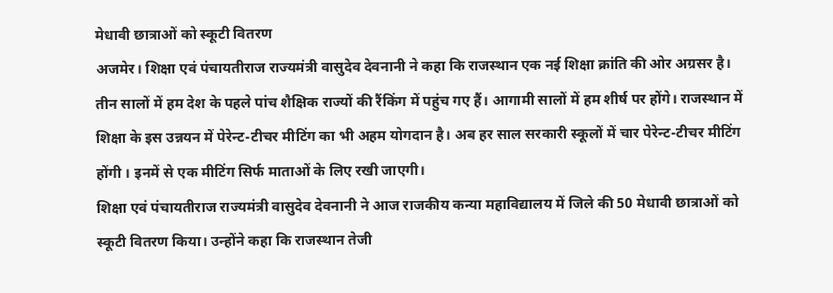मेधावी छात्राओं को स्कूटी वितरण
अजमेर। शिक्षा एवं पंचायतीराज राज्यमंत्री वासुदेव देवनानी ने कहा कि राजस्थान एक नई शिक्षा क्रांति की ओर अग्रसर है। तीन सालों में हम देश के पहले पांच शैक्षिक राज्यों की रैंकिंग में पहुंच गए हैं। आगामी सालों में हम शीर्ष पर होंगे। राजस्थान में शिक्षा के इस उन्नयन में पेरेन्ट-टीचर मीटिंग का भी अहम योगदान है। अब हर साल सरकारी स्कूलों में चार पेरेन्ट-टीचर मीटिंग होंगी । इनमें से एक मीटिंग सिर्फ माताओं के लिए रखी जाएगी।
शिक्षा एवं पंचायतीराज राज्यमंत्री वासुदेव देवनानी ने आज राजकीय कन्या महाविद्यालय में जिले की 50 मेधावी छात्राओं को स्कूटी वितरण किया। उन्होंने कहा कि राजस्थान तेजी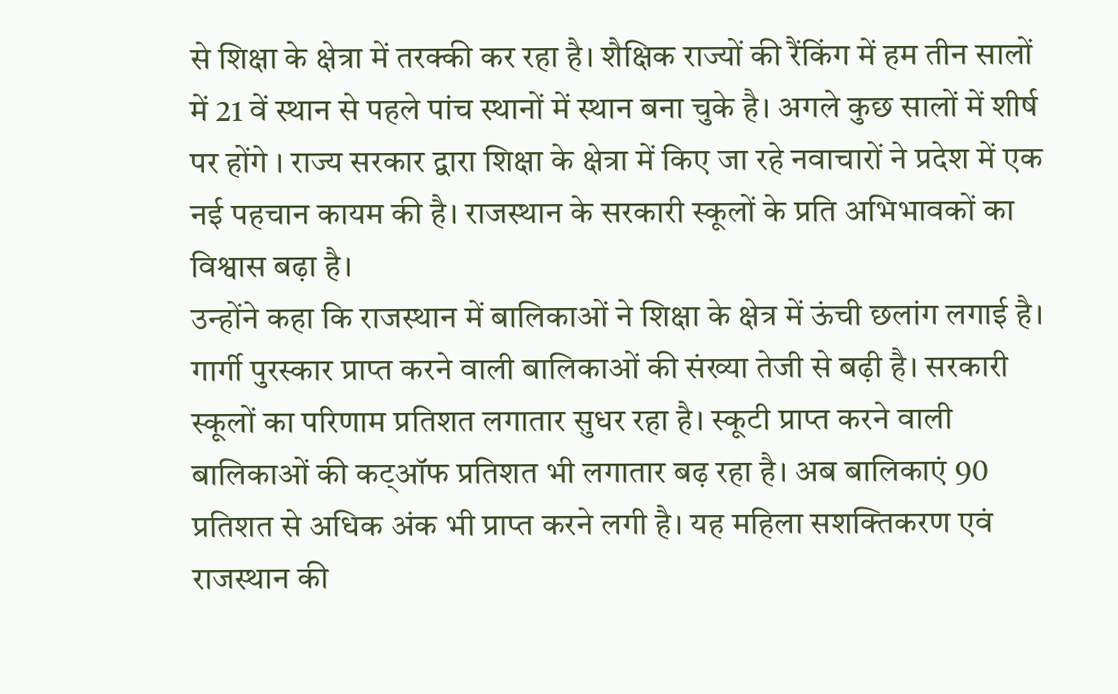से शिक्षा के क्षेत्रा में तरक्की कर रहा है। शैक्षिक राज्यों की रैंकिंग में हम तीन सालों में 21 वें स्थान से पहले पांच स्थानों में स्थान बना चुके है। अगले कुछ सालों में शीर्ष पर होंगे । राज्य सरकार द्वारा शिक्षा के क्षेत्रा में किए जा रहे नवाचारों ने प्रदेश में एक नई पहचान कायम की है। राजस्थान के सरकारी स्कूलों के प्रति अभिभावकों का विश्वास बढ़ा है।
उन्होंने कहा कि राजस्थान में बालिकाओं ने शिक्षा के क्षेत्र में ऊंची छलांग लगाई है। गार्गी पुरस्कार प्राप्त करने वाली बालिकाओं की संख्या तेजी से बढ़ी है। सरकारी स्कूलों का परिणाम प्रतिशत लगातार सुधर रहा है। स्कूटी प्राप्त करने वाली बालिकाओं की कट्ऑफ प्रतिशत भी लगातार बढ़ रहा है। अब बालिकाएं 90 प्रतिशत से अधिक अंक भी प्राप्त करने लगी है। यह महिला सशक्तिकरण एवं राजस्थान की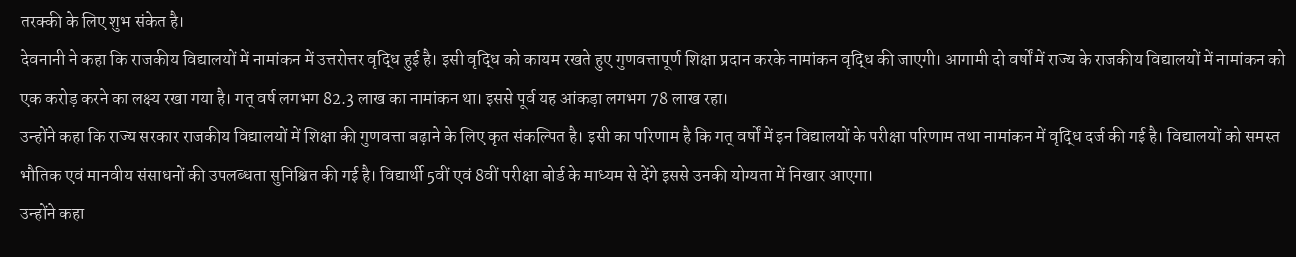तरक्की के लिए शुभ संकेत है।
देवनानी ने कहा कि राजकीय विद्यालयों में नामांकन में उत्तरोत्तर वृद्धि हुई है। इसी वृद्धि को कायम रखते हुए गुणवत्तापूर्ण शिक्षा प्रदान करके नामांकन वृद्धि की जाएगी। आगामी दो वर्षों में राज्य के राजकीय विद्यालयों में नामांकन को एक करोड़ करने का लक्ष्य रखा गया है। गत् वर्ष लगभग 82.3 लाख का नामांकन था। इससे पूर्व यह आंकड़ा लगभग 78 लाख रहा।
उन्होंने कहा कि राज्य सरकार राजकीय विद्यालयों में शिक्षा की गुणवत्ता बढ़ाने के लिए कृत संकल्पित है। इसी का परिणाम है कि गत् वर्षों में इन विद्यालयों के परीक्षा परिणाम तथा नामांकन में वृद्धि दर्ज की गई है। विद्यालयों को समस्त भौतिक एवं मानवीय संसाधनों की उपलब्धता सुनिश्चित की गई है। विद्यार्थी 5वीं एवं 8वीं परीक्षा बोर्ड के माध्यम से देंगे इससे उनकी योग्यता में निखार आएगा।
उन्होंने कहा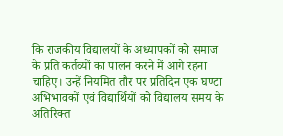कि राजकीय विद्यालयों के अध्यापकों को समाज के प्रति कर्तव्यों का पालन करने में आगे रहना चाहिए। उन्हें नियमित तौर पर प्रतिदिन एक घण्टा अभिभावकों एवं विद्यार्थियों को विद्यालय समय के अतिरिक्त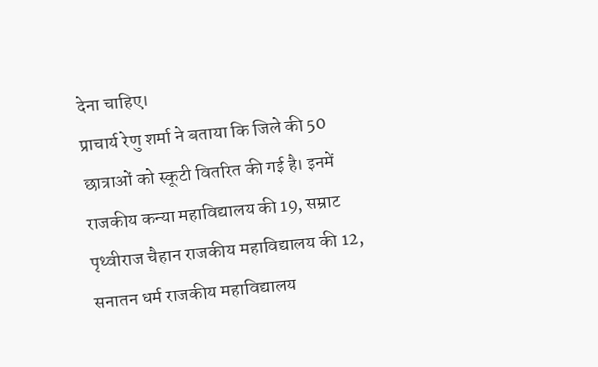देना चाहिए।
प्राचार्य रेणु शर्मा ने बताया कि जिले की 50 छात्राओं को स्कूटी वितरित की गई है। इनमें राजकीय कन्या महाविद्यालय की 19, सम्राट पृथ्वीराज चैहान राजकीय महाविद्यालय की 12, सनातन धर्म राजकीय महाविद्यालय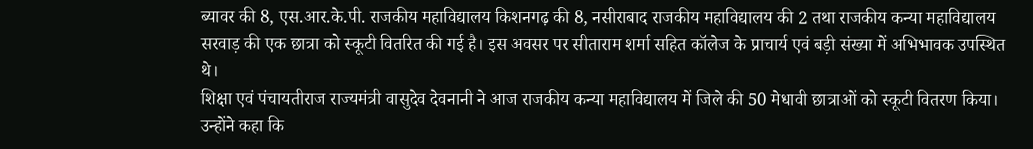ब्यावर की 8, एस.आर.के.पी. राजकीय महाविद्यालय किशनगढ़ की 8, नसीराबाद राजकीय महाविद्यालय की 2 तथा राजकीय कन्या महाविद्यालय सरवाड़ की एक छात्रा को स्कूटी वितरित की गई है। इस अवसर पर सीताराम शर्मा सहित कॉलेज के प्राचार्य एवं बड़ी संख्या में अभिभावक उपस्थित थे।
शिक्षा एवं पंचायतीराज राज्यमंत्री वासुदेव देवनानी ने आज राजकीय कन्या महाविद्यालय में जिले की 50 मेधावी छात्राओं को स्कूटी वितरण किया। उन्होंने कहा कि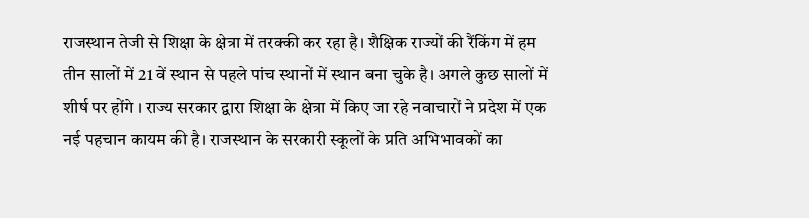राजस्थान तेजी से शिक्षा के क्षेत्रा में तरक्की कर रहा है। शैक्षिक राज्यों की रैंकिंग में हम तीन सालों में 21 वें स्थान से पहले पांच स्थानों में स्थान बना चुके है। अगले कुछ सालों में शीर्ष पर होंगे । राज्य सरकार द्वारा शिक्षा के क्षेत्रा में किए जा रहे नवाचारों ने प्रदेश में एक नई पहचान कायम की है। राजस्थान के सरकारी स्कूलों के प्रति अभिभावकों का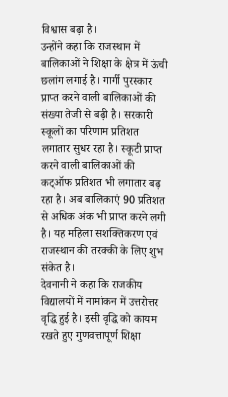विश्वास बढ़ा है।
उन्होंने कहा कि राजस्थान में बालिकाओं ने शिक्षा के क्षेत्र में ऊंची छलांग लगाई है। गार्गी पुरस्कार प्राप्त करने वाली बालिकाओं की संख्या तेजी से बढ़ी है। सरकारी स्कूलों का परिणाम प्रतिशत लगातार सुधर रहा है। स्कूटी प्राप्त करने वाली बालिकाओं की कट्ऑफ प्रतिशत भी लगातार बढ़ रहा है। अब बालिकाएं 90 प्रतिशत से अधिक अंक भी प्राप्त करने लगी है। यह महिला सशक्तिकरण एवं राजस्थान की तरक्की के लिए शुभ संकेत है।
देवनानी ने कहा कि राजकीय विद्यालयों में नामांकन में उत्तरोत्तर वृद्धि हुई है। इसी वृद्धि को कायम रखते हुए गुणवत्तापूर्ण शिक्षा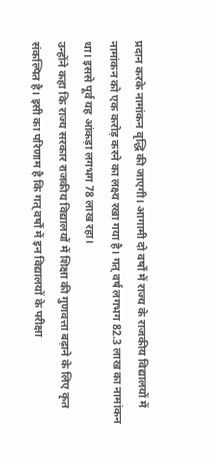प्रदान करके नामांकन वृद्धि की जाएगी। आगामी दो वर्षों में राज्य के राजकीय विद्यालयों में नामांकन को एक करोड़ करने का लक्ष्य रखा गया है। गत् वर्ष लगभग 82.3 लाख का नामांकन था। इससे पूर्व यह आंकड़ा लगभग 78 लाख रहा।
उन्होंने कहा कि राज्य सरकार राजकीय विद्यालयों में शिक्षा की गुणवत्ता बढ़ाने के लिए कृत संकल्पित है। इसी का परिणाम है कि गत् वर्षों में इन विद्यालयों के परीक्षा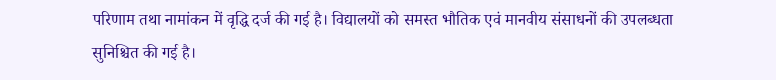परिणाम तथा नामांकन में वृद्धि दर्ज की गई है। विद्यालयों को समस्त भौतिक एवं मानवीय संसाधनों की उपलब्धता सुनिश्चित की गई है।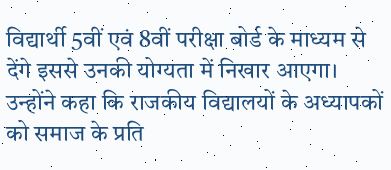विद्यार्थी 5वीं एवं 8वीं परीक्षा बोर्ड के माध्यम से देंगे इससे उनकी योग्यता में निखार आएगा।
उन्होंने कहा कि राजकीय विद्यालयों के अध्यापकों को समाज के प्रति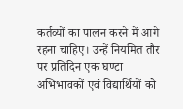कर्तव्यों का पालन करने में आगे रहना चाहिए। उन्हें नियमित तौर पर प्रतिदिन एक घण्टा अभिभावकों एवं विद्यार्थियों को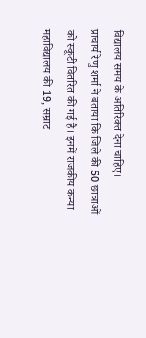विद्यालय समय के अतिरिक्त देना चाहिए।
प्राचार्य रेणु शर्मा ने बताया कि जिले की 50 छात्राओं को स्कूटी वितरित की गई है। इनमें राजकीय कन्या महाविद्यालय की 19, सम्राट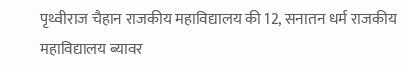पृथ्वीराज चैहान राजकीय महाविद्यालय की 12, सनातन धर्म राजकीय महाविद्यालय ब्यावर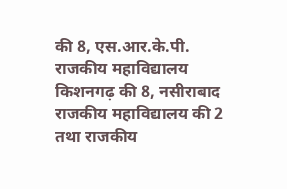की 8, एस.आर.के.पी. राजकीय महाविद्यालय किशनगढ़ की 8, नसीराबाद राजकीय महाविद्यालय की 2 तथा राजकीय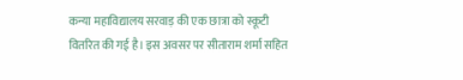कन्या महाविद्यालय सरवाड़ की एक छात्रा को स्कूटी वितरित की गई है। इस अवसर पर सीताराम शर्मा सहित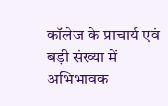कॉलेज के प्राचार्य एवं बड़ी संख्या में अभिभावक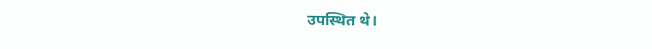उपस्थित थे।